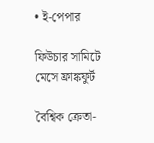• ই-পেপার

ফিউচার সামিটে মেসে ফ্রাঙ্কফুর্ট

বৈশ্বিক ক্রেতা-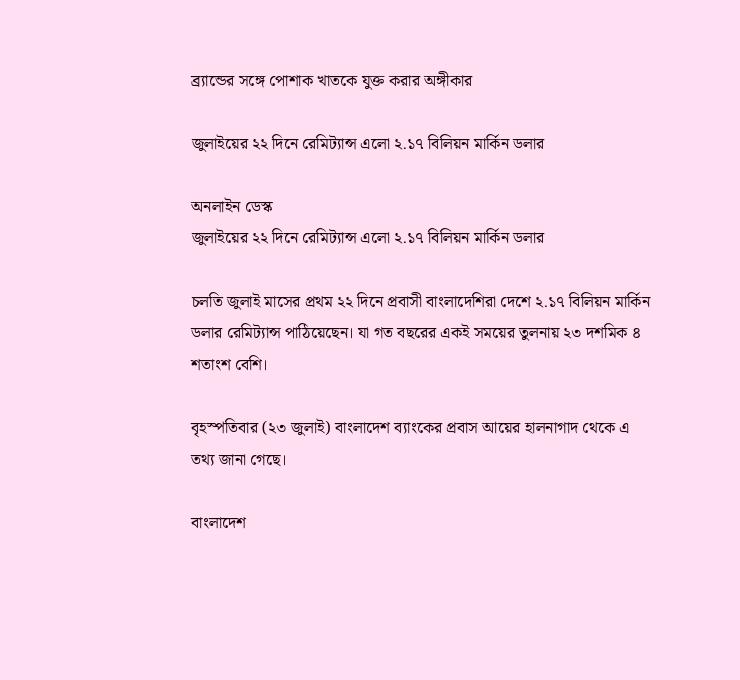ব্র্যান্ডের সঙ্গে পোশাক খাতকে যুক্ত করার অঙ্গীকার

জুলাইয়ের ২২ দিনে রেমিট্যান্স এলো ২.১৭ বিলিয়ন মার্কিন ডলার

অনলাইন ডেস্ক
জুলাইয়ের ২২ দিনে রেমিট্যান্স এলো ২.১৭ বিলিয়ন মার্কিন ডলার

চলতি জুলাই মাসের প্রথম ২২ দিনে প্রবাসী বাংলাদেশিরা দেশে ২.১৭ বিলিয়ন মার্কিন ডলার রেমিট্যান্স পাঠিয়েছেন। যা গত বছরের একই সময়ের তুলনায় ২৩ দশমিক ৪ শতাংশ বেশি।

বৃহস্পতিবার (২৩ জুলাই) বাংলাদেশ ব্যাংকের প্রবাস আয়ের হালনাগাদ থেকে এ তথ্য জানা গেছে।

বাংলাদেশ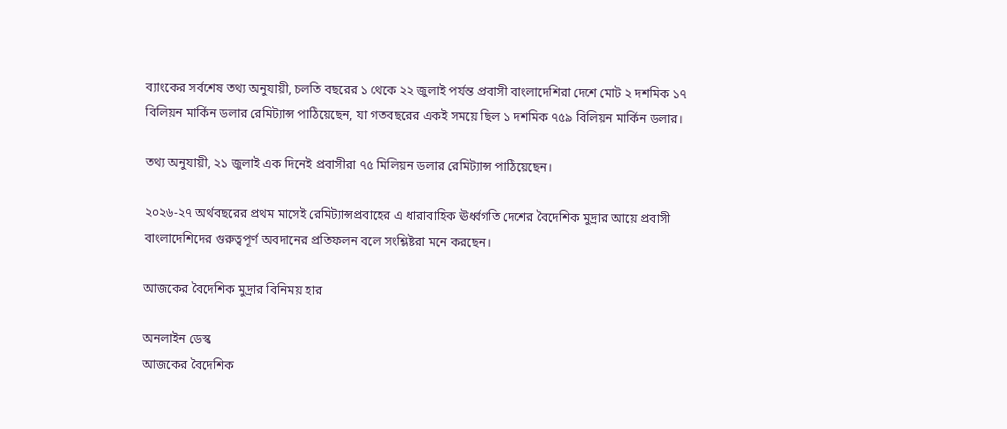ব্যাংকের সর্বশেষ তথ্য অনুযায়ী, চলতি বছরের ১ থেকে ২২ জুলাই পর্যন্ত প্রবাসী বাংলাদেশিরা দেশে মোট ২ দশমিক ১৭ বিলিয়ন মার্কিন ডলার রেমিট্যান্স পাঠিয়েছেন, যা গতবছরের একই সময়ে ছিল ১ দশমিক ৭৫৯ বিলিয়ন মার্কিন ডলার।

তথ্য অনুযায়ী, ২১ জুলাই এক দিনেই প্রবাসীরা ৭৫ মিলিয়ন ডলার রেমিট্যান্স পাঠিয়েছেন।

২০২৬-২৭ অর্থবছরের প্রথম মাসেই রেমিট্যান্সপ্রবাহের এ ধারাবাহিক ঊর্ধ্বগতি দেশের বৈদেশিক মুদ্রার আয়ে প্রবাসী বাংলাদেশিদের গুরুত্বপূর্ণ অবদানের প্রতিফলন বলে সংশ্লিষ্টরা মনে করছেন।

আজকের বৈদেশিক মুদ্রার বিনিময় হার

অনলাইন ডেস্ক
আজকের বৈদেশিক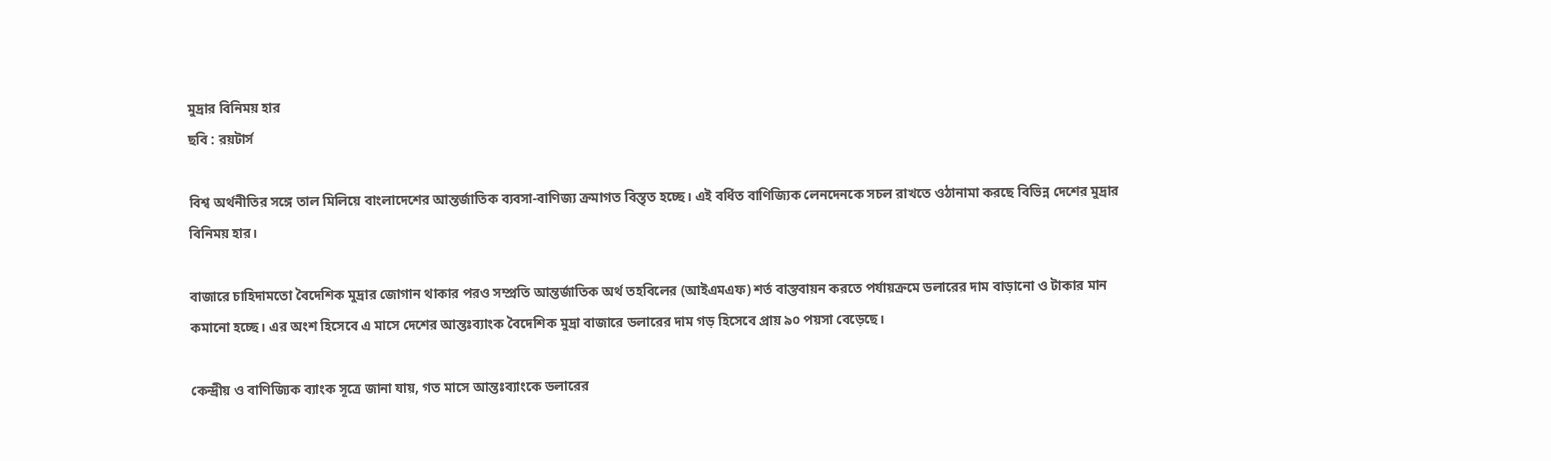মুদ্রার বিনিময় হার
ছবি : রয়টার্স

বিশ্ব অর্থনীতির সঙ্গে তাল মিলিয়ে বাংলাদেশের আন্তর্জাতিক ব্যবসা-বাণিজ্য ক্রমাগত বিস্তৃত হচ্ছে। এই বর্ধিত বাণিজ্যিক লেনদেনকে সচল রাখতে ওঠানামা করছে বিভিন্ন দেশের মুদ্রার বিনিময় হার।

বাজারে চাহিদামতো বৈদেশিক মুদ্রার জোগান থাকার পরও সম্প্রতি আন্তর্জাতিক অর্থ তহবিলের (আইএমএফ) শর্ত বাস্তবায়ন করতে পর্যায়ক্রমে ডলারের দাম বাড়ানো ও টাকার মান কমানো হচ্ছে। এর অংশ হিসেবে এ মাসে দেশের আন্তঃব্যাংক বৈদেশিক মুদ্রা বাজারে ডলারের দাম গড় হিসেবে প্রায় ৯০ পয়সা বেড়েছে।

কেন্দ্রীয় ও বাণিজ্যিক ব্যাংক সূত্রে জানা যায়, গত মাসে আন্তঃব্যাংকে ডলারের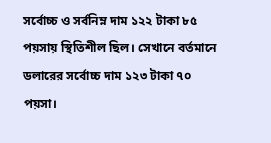সর্বোচ্চ ও সর্বনিম্ন দাম ১২২ টাকা ৮৫ পয়সায় স্থিতিশীল ছিল। সেখানে বর্তমানে ডলারের সর্বোচ্চ দাম ১২৩ টাকা ৭০ পয়সা।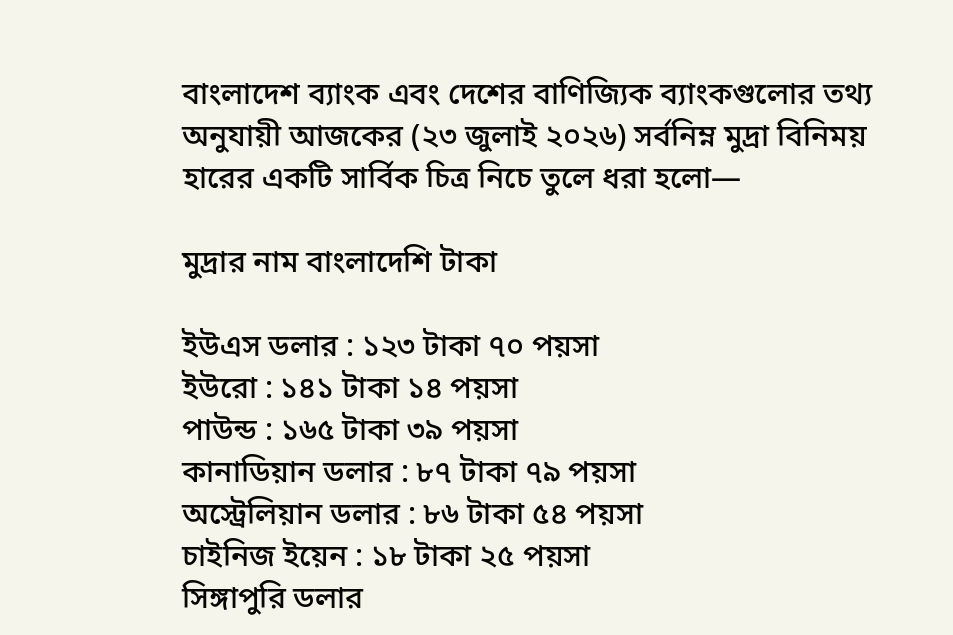বাংলাদেশ ব্যাংক এবং দেশের বাণিজ্যিক ব্যাংকগুলোর তথ্য অনুযায়ী আজকের (২৩ জুলাই ২০২৬) সর্বনিম্ন মুদ্রা বিনিময় হারের একটি সার্বিক চিত্র নিচে তুলে ধরা হলো—

মুদ্রার নাম বাংলাদেশি টাকা

ইউএস ডলার : ১২৩ টাকা ৭০ পয়সা
ইউরো : ১৪১ টাকা ১৪ পয়সা
পাউন্ড : ১৬৫ টাকা ৩৯ পয়সা
কানাডিয়ান ডলার : ৮৭ টাকা ৭৯ পয়সা
অস্ট্রেলিয়ান ডলার : ৮৬ টাকা ৫৪ পয়সা
চাইনিজ ইয়েন : ১৮ টাকা ২৫ পয়সা
সিঙ্গাপুরি ডলার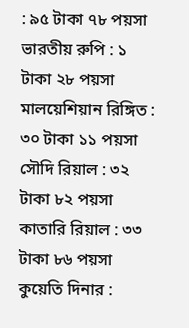: ৯৫ টাকা ৭৮ পয়সা
ভারতীয় রুপি : ১ টাকা ২৮ পয়সা
মালয়েশিয়ান রিঙ্গিত : ৩০ টাকা ১১ পয়সা
সৌদি রিয়াল : ৩২ টাকা ৮২ পয়সা
কাতারি রিয়াল : ৩৩ টাকা ৮৬ পয়সা
কুয়েতি দিনার :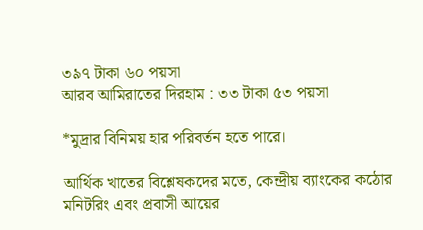৩৯৭ টাকা ৬০ পয়সা
আরব আমিরাতের দিরহাম : ৩৩ টাকা ৫৩ পয়সা

*মুদ্রার বিনিময় হার পরিবর্তন হতে পারে।

আর্থিক খাতের বিশ্লেষকদের মতে, কেন্দ্রীয় ব্যাংকের কঠোর মনিটরিং এবং প্রবাসী আয়ের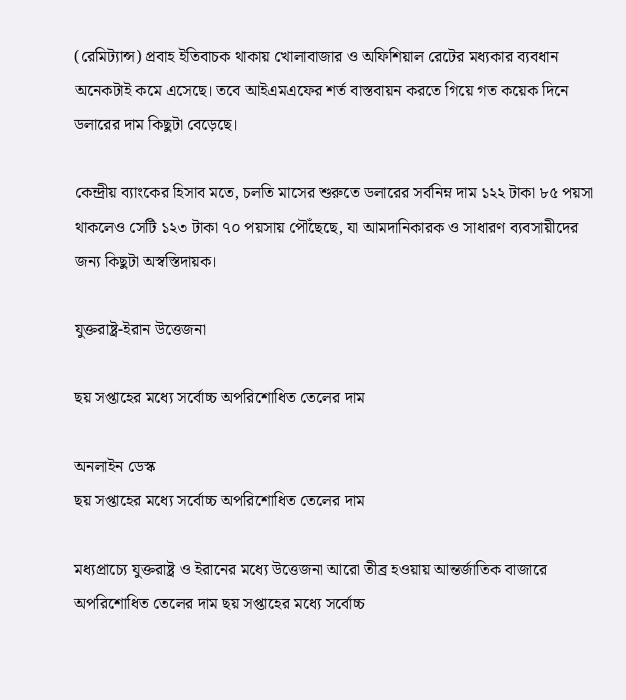(রেমিট্যান্স) প্রবাহ ইতিবাচক থাকায় খোলাবাজার ও অফিশিয়াল রেটের মধ্যকার ব্যবধান অনেকটাই কমে এসেছে। তবে আইএমএফের শর্ত বাস্তবায়ন করতে গিয়ে গত কয়েক দিনে ডলারের দাম কিছুটা বেড়েছে।

কেন্দ্রীয় ব্যাংকের হিসাব মতে, চলতি মাসের শুরুতে ডলারের সর্বনিম্ন দাম ১২২ টাকা ৮৫ পয়সা থাকলেও সেটি ১২৩ টাকা ৭০ পয়সায় পৌঁছেছে, যা আমদানিকারক ও সাধারণ ব্যবসায়ীদের জন্য কিছুটা অস্বস্তিদায়ক।

যুক্তরাষ্ট্র-ইরান উত্তেজনা

ছয় সপ্তাহের মধ্যে সর্বোচ্চ অপরিশোধিত তেলের দাম

অনলাইন ডেস্ক
ছয় সপ্তাহের মধ্যে সর্বোচ্চ অপরিশোধিত তেলের দাম

মধ্যপ্রাচ্যে যুক্তরাষ্ট্র ও ইরানের মধ্যে উত্তেজনা আরো তীব্র হওয়ায় আন্তর্জাতিক বাজারে অপরিশোধিত তেলের দাম ছয় সপ্তাহের মধ্যে সর্বোচ্চ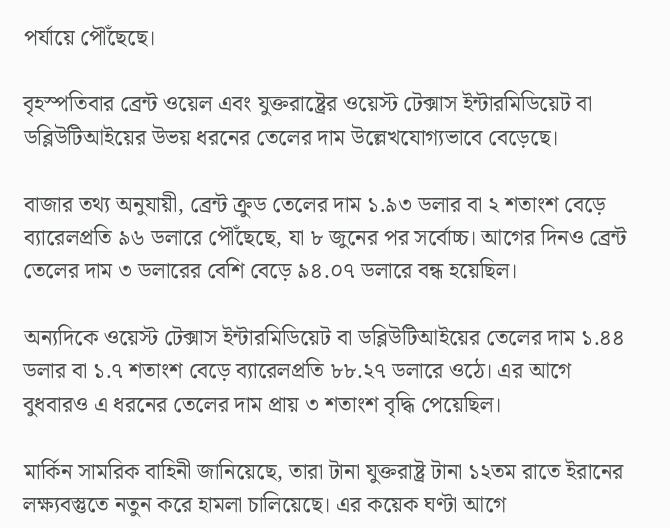পর্যায়ে পৌঁছেছে।

বৃহস্পতিবার ব্রেন্ট ওয়েল এবং যুক্তরাষ্ট্রের ওয়েস্ট টেক্সাস ইন্টারমিডিয়েট বা ডব্লিউটিআইয়ের উভয় ধরনের তেলের দাম উল্লেখযোগ্যভাবে বেড়েছে।

বাজার তথ্য অনুযায়ী, ব্রেন্ট ক্রুড তেলের দাম ১.৯৩ ডলার বা ২ শতাংশ বেড়ে ব্যারেলপ্রতি ৯৬ ডলারে পৌঁছেছে, যা ৮ জুনের পর সর্বোচ্চ। আগের দিনও ব্রেন্ট তেলের দাম ৩ ডলারের বেশি বেড়ে ৯৪.০৭ ডলারে বন্ধ হয়েছিল।

অন্যদিকে ওয়েস্ট টেক্সাস ইন্টারমিডিয়েট বা ডব্লিউটিআইয়ের তেলের দাম ১.৪৪ ডলার বা ১.৭ শতাংশ বেড়ে ব্যারেলপ্রতি ৮৮.২৭ ডলারে ওঠে। এর আগে বুধবারও এ ধরনের তেলের দাম প্রায় ৩ শতাংশ বৃদ্ধি পেয়েছিল।

মার্কিন সামরিক বাহিনী জানিয়েছে, তারা টানা যুক্তরাষ্ট্র টানা ১২তম রাতে ইরানের লক্ষ্যবস্তুতে নতুন করে হামলা চালিয়েছে। এর কয়েক ঘণ্টা আগে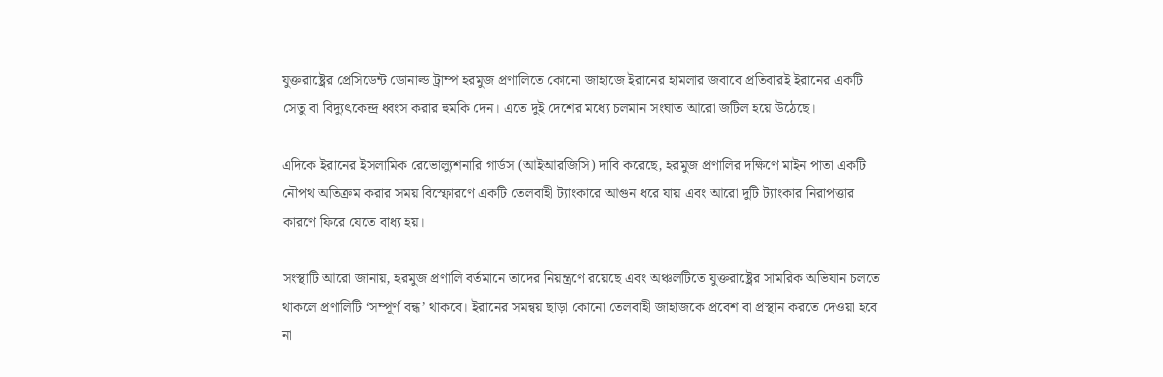যুক্তরাষ্ট্রের প্রেসিডেন্ট ডোনাল্ড ট্রাম্প হরমুজ প্রণালিতে কোনো জাহাজে ইরানের হামলার জবাবে প্রতিবারই ইরানের একটি সেতু বা বিদ্যুৎকেন্দ্র ধ্বংস করার হুমকি দেন। এতে দুই দেশের মধ্যে চলমান সংঘাত আরো জটিল হয়ে উঠেছে।

এদিকে ইরানের ইসলামিক রেভোল্যুশনারি গার্ডস (আইআরজিসি) দাবি করেছে, হরমুজ প্রণালির দক্ষিণে মাইন পাতা একটি নৌপথ অতিক্রম করার সময় বিস্ফোরণে একটি তেলবাহী ট্যাংকারে আগুন ধরে যায় এবং আরো দুটি ট্যাংকার নিরাপত্তার কারণে ফিরে যেতে বাধ্য হয়।

সংস্থাটি আরো জানায়, হরমুজ প্রণালি বর্তমানে তাদের নিয়ন্ত্রণে রয়েছে এবং অঞ্চলটিতে যুক্তরাষ্ট্রের সামরিক অভিযান চলতে থাকলে প্রণালিটি ‘সম্পূর্ণ বন্ধ’ থাকবে। ইরানের সমন্বয় ছাড়া কোনো তেলবাহী জাহাজকে প্রবেশ বা প্রস্থান করতে দেওয়া হবে না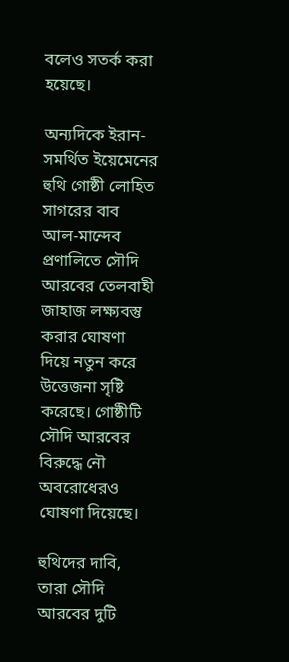বলেও সতর্ক করা হয়েছে।

অন্যদিকে ইরান-সমর্থিত ইয়েমেনের হুথি গোষ্ঠী লোহিত সাগরের বাব আল-মান্দেব প্রণালিতে সৌদি আরবের তেলবাহী জাহাজ লক্ষ্যবস্তু করার ঘোষণা দিয়ে নতুন করে উত্তেজনা সৃষ্টি করেছে। গোষ্ঠীটি সৌদি আরবের বিরুদ্ধে নৌ অবরোধেরও ঘোষণা দিয়েছে।

হুথিদের দাবি, তারা সৌদি আরবের দুটি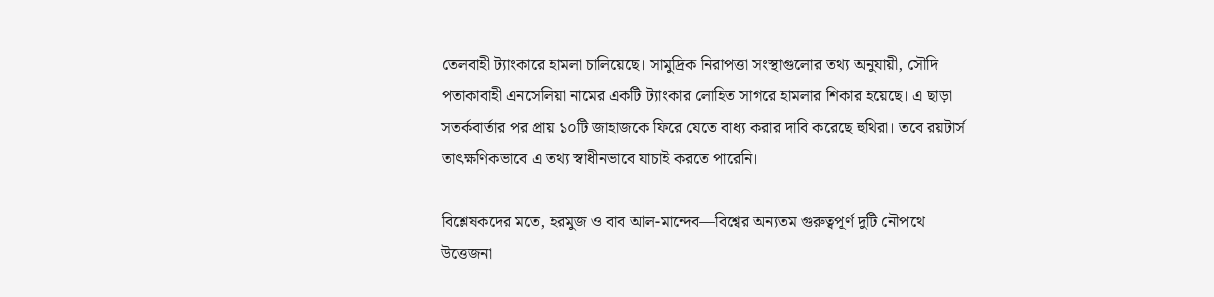তেলবাহী ট্যাংকারে হামলা চালিয়েছে। সামুদ্রিক নিরাপত্তা সংস্থাগুলোর তথ্য অনুযায়ী, সৌদি পতাকাবাহী এনসেলিয়া নামের একটি ট্যাংকার লোহিত সাগরে হামলার শিকার হয়েছে। এ ছাড়া সতর্কবার্তার পর প্রায় ১০টি জাহাজকে ফিরে যেতে বাধ্য করার দাবি করেছে হুথিরা। তবে রয়টার্স তাৎক্ষণিকভাবে এ তথ্য স্বাধীনভাবে যাচাই করতে পারেনি।

বিশ্লেষকদের মতে, হরমুজ ও বাব আল-মান্দেব—বিশ্বের অন্যতম গুরুত্বপূর্ণ দুটি নৌপথে উত্তেজনা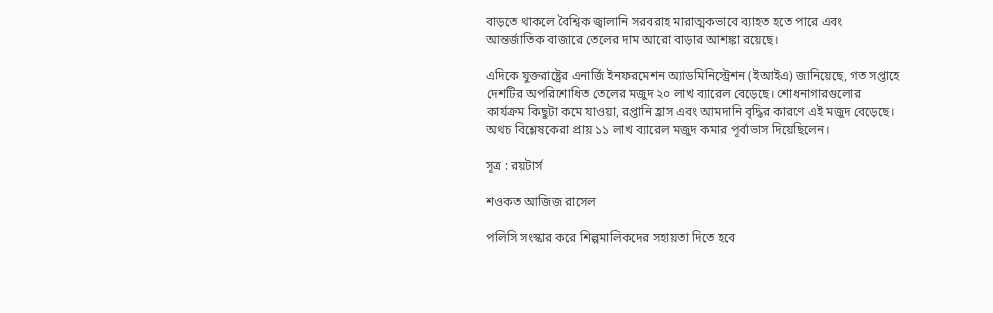বাড়তে থাকলে বৈশ্বিক জ্বালানি সরবরাহ মারাত্মকভাবে ব্যাহত হতে পারে এবং আন্তর্জাতিক বাজারে তেলের দাম আরো বাড়ার আশঙ্কা রয়েছে।

এদিকে যুক্তরাষ্ট্রের এনার্জি ইনফরমেশন অ্যাডমিনিস্ট্রেশন (ইআইএ) জানিয়েছে, গত সপ্তাহে দেশটির অপরিশোধিত তেলের মজুদ ২০ লাখ ব্যারেল বেড়েছে। শোধনাগারগুলোর কার্যক্রম কিছুটা কমে যাওয়া, রপ্তানি হ্রাস এবং আমদানি বৃদ্ধির কারণে এই মজুদ বেড়েছে। অথচ বিশ্লেষকেরা প্রায় ১১ লাখ ব্যারেল মজুদ কমার পূর্বাভাস দিয়েছিলেন।

সূত্র : রয়টার্স

শওকত আজিজ রাসেল

পলিসি সংস্কার করে শিল্পমালিকদের সহায়তা দিতে হবে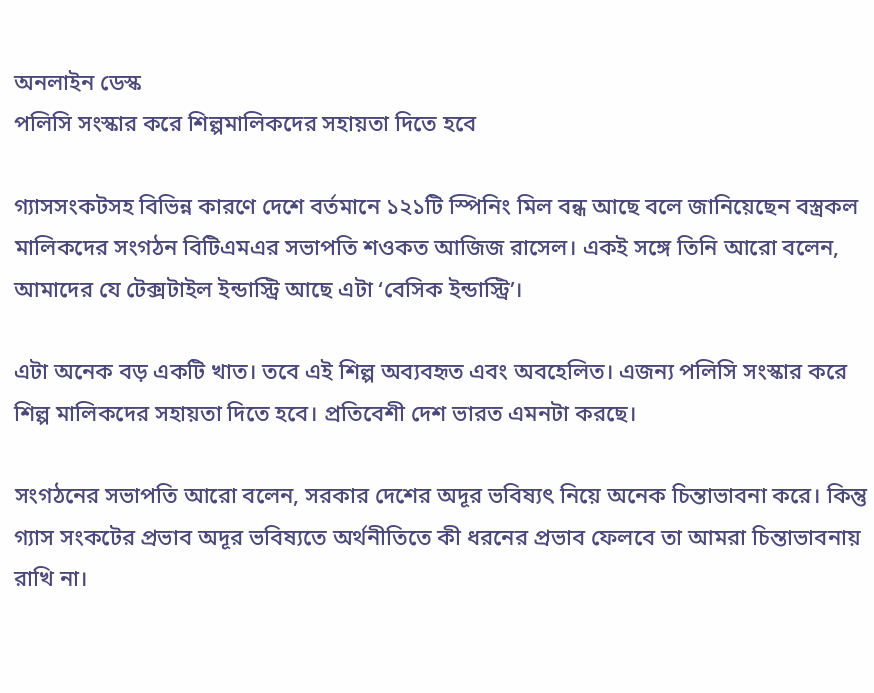অনলাইন ডেস্ক
পলিসি সংস্কার করে শিল্পমালিকদের সহায়তা দিতে হবে

গ্যাসসংকটসহ বিভিন্ন কারণে দেশে বর্তমানে ১২১টি স্পিনিং মিল বন্ধ আছে বলে জানিয়েছেন বস্ত্রকল মালিকদের সংগঠন বিটিএমএর সভাপতি শওকত আজিজ রাসেল। একই সঙ্গে তিনি আরো বলেন, আমাদের যে টেক্সটাইল ইন্ডাস্ট্রি আছে এটা ‘বেসিক ইন্ডাস্ট্রি’।

এটা অনেক বড় একটি খাত। তবে এই শিল্প অব্যবহৃত এবং অবহেলিত। এজন্য পলিসি সংস্কার করে শিল্প মালিকদের সহায়তা দিতে হবে। প্রতিবেশী দেশ ভারত এমনটা করছে।

সংগঠনের সভাপতি আরো বলেন, সরকার দেশের অদূর ভবিষ্যৎ নিয়ে অনেক চিন্তাভাবনা করে। কিন্তু গ্যাস সংকটের প্রভাব অদূর ভবিষ্যতে অর্থনীতিতে কী ধরনের প্রভাব ফেলবে তা আমরা চিন্তাভাবনায় রাখি না।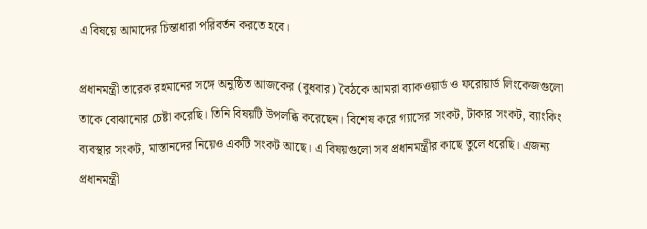এ বিষয়ে আমাদের চিন্তাধারা পরিবর্তন করতে হবে।

প্রধানমন্ত্রী তারেক রহমানের সঙ্গে অনুষ্ঠিত আজকের (বুধবার) বৈঠকে আমরা ব্যাকওয়ার্ড ও ফরোয়ার্ড লিংকেজগুলো তাকে বোঝানোর চেষ্টা করেছি। তিনি বিষয়টি উপলব্ধি করেছেন। বিশেষ করে গ্যাসের সংকট, টাকার সংকট, ব্যাংকিং ব্যবস্থার সংকট, মাস্তানদের নিয়েও একটি সংকট আছে। এ বিষয়গুলো সব প্রধানমন্ত্রীর কাছে তুলে ধরেছি। এজন্য প্রধানমন্ত্রী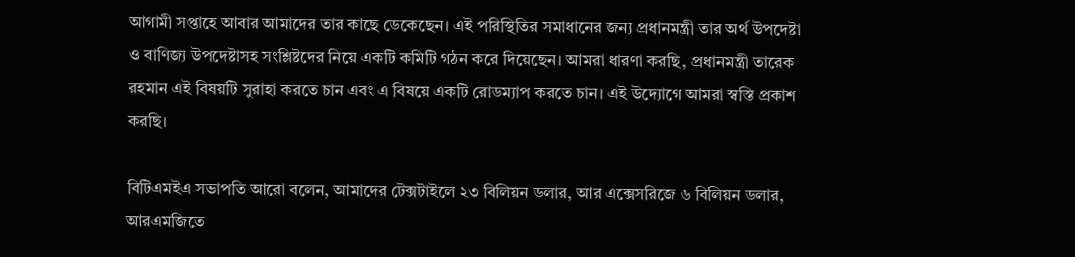আগামী সপ্তাহে আবার আমাদের তার কাছে ডেকেছেন। এই পরিস্থিতির সমাধানের জন্য প্রধানমন্ত্রী তার অর্থ উপদেষ্টা ও বাণিজ্য উপদেষ্টাসহ সংশ্লিষ্টদের নিয়ে একটি কমিটি গঠন করে দিয়েছেন। আমরা ধারণা করছি, প্রধানমন্ত্রী তারেক রহমান এই বিষয়টি সুরাহা করতে চান এবং এ বিষয়ে একটি রোডম্যাপ করতে চান। এই উদ্যোগে আমরা স্বস্তি প্রকাশ করছি।

বিটিএমইএ সভাপতি আরো বলেন, আমাদের টেক্সটাইলে ২৩ বিলিয়ন ডলার, আর এক্সেসরিজে ৬ বিলিয়ন ডলার, আরএমজিতে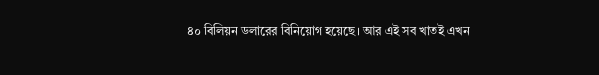৪০ বিলিয়ন ডলারের বিনিয়োগ হয়েছে। আর এই সব খাতই এখন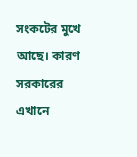সংকটের মুখে আছে। কারণ সরকারের এখানে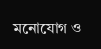মনোযোগ ও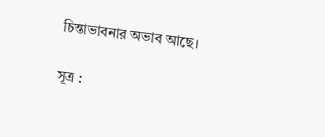চিন্তাভাবনার অভাব আছে।

সূত্র :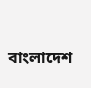বাংলাদেশ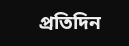প্রতিদিন